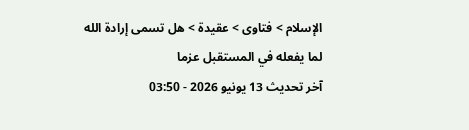الإسلام > فتاوى > عقيدة > هل تسمى إرادة الله لما يفعله في المستقبل عزما
آخر تحديث 13 يونيو 2026 - 03:50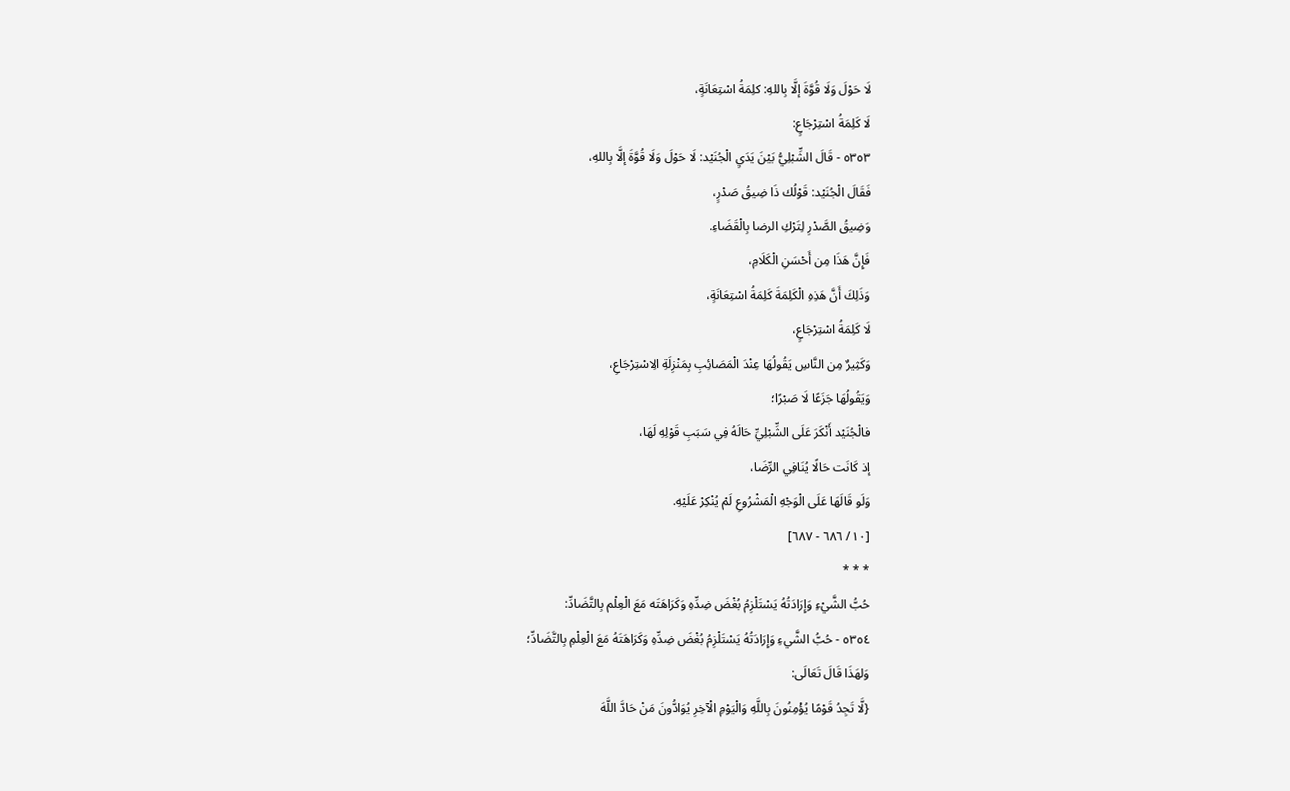لَا حَوْلَ وَلَا قُوَّةَ إلَّا بِاللهِ: كلِمَةُ اسْتِعَانَةٍ،
لَا كَلِمَةُ اسْتِرْجَاعٍ:
٥٣٥٣ - قَالَ الشِّبْلِيُّ بَيْنَ يَدَيِ الْجُنَيْد: لَا حَوْلَ وَلَا قُوَّةَ إلَّا بِاللهِ،
فَقَالَ الْجُنَيْد: قَوْلُك ذَا ضِيقُ صَدْرٍ،
وَضِيقُ الصَّدْرِ لِتَرْكِ الرضا بِالْقَضَاءِ.
فَإِنَّ هَذَا مِن أَحْسَنِ الْكَلَامِ،
وَذَلِكَ أَنَّ هَذِهِ الْكَلِمَةَ كَلِمَةُ اسْتِعَانَةٍ،
لَا كَلِمَةُ اسْتِرْجَاعٍ،
وَكَثِيرٌ مِن النَّاسِ يَقُولُهَا عِنْدَ الْمَصَائِبِ بِمَنْزِلَةِ الِاسْتِرْجَاعِ،
وَيَقُولُهَا جَزَعًا لَا صَبْرًا؛
فالْجُنَيْد أَنْكَرَ عَلَى الشِّبْلِيِّ حَالَهُ فِي سَبَبِ قَوْلِهِ لَهَا،
إذ كَانَت حَالًا يُنَافِي الرِّضَا،
وَلَو قَالَهَا عَلَى الْوَجْهِ الْمَشْرُوعِ لَمْ يُنْكِرْ عَلَيْهِ.
[١٠/ ٦٨٦ - ٦٨٧]
* * *
حُبُّ الشَّيْءِ وَإِرَادَتُهُ يَسْتَلْزِمُ بُغْضَ ضِدِّهِ وَكَرَاهَتَه مَعَ الْعِلْم بِالتَّضَادِّ:
٥٣٥٤ - حُبُّ الشَّيءِ وَإِرَادَتُهُ يَسْتَلْزِمُ بُغْضَ ضِدِّهِ وَكَرَاهَتَهُ مَعَ الْعِلْمِ بِالتَّضَادِّ؛
وَلهَذَا قَالَ تَعَالَى:
{لَّا تَجِدُ قَوْمًا يُؤْمِنُونَ بِاللَّهِ وَالْيَوْمِ الْآخِرِ يُوَادُّونَ مَنْ حَادَّ اللَّهَ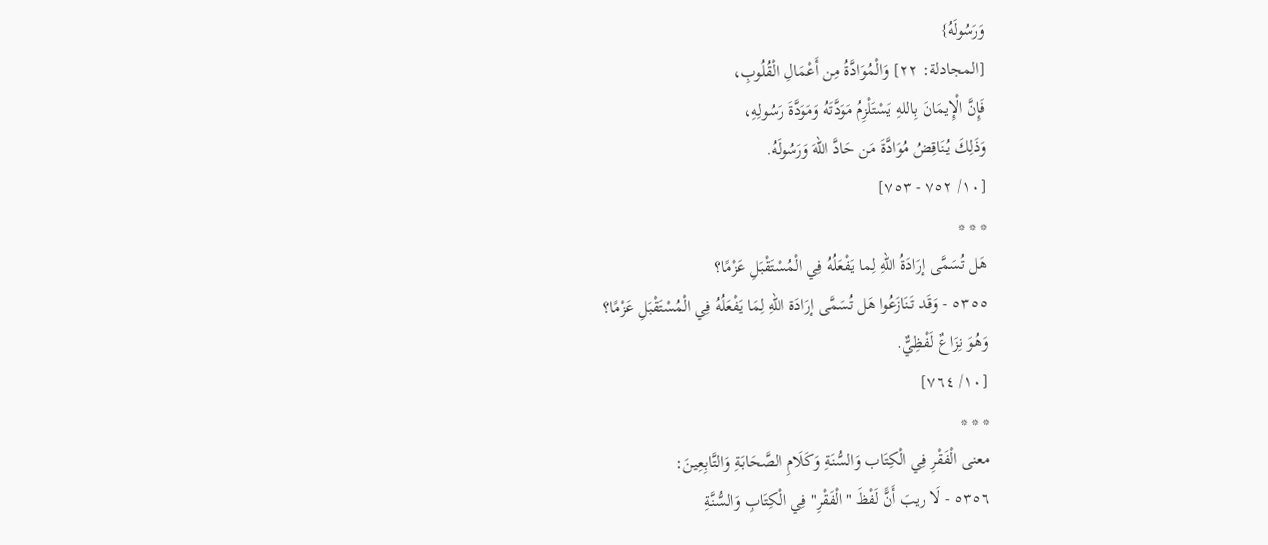وَرَسُولَهُ}
[المجادلة: ٢٢] وَالْمُوَادَّةُ مِن أَعْمَالِ الْقُلُوبِ،
فَإِنَّ الْإِيمَانَ بِاللهِ يَسْتَلْزِمُ مَوَدَّتَهُ وَمَوَدَّةَ رَسُولِهِ،
وَذَلِكَ يُنَاقِضُ مُوَادَّةَ مَن حَادَّ اللهَ وَرَسُولَهُ.
[١٠/ ٧٥٢ - ٧٥٣]
* * *
هَل تُسَمَّى إرَادَةُ اللهِ لِما يَفْعَلُهُ فِي الْمُسْتَقْبَلِ عَزْمًا؟
٥٣٥٥ - وَقَد تَنَازَعُوا هَل تُسَمَّى إرَادَة اللهِ لِمَا يَفْعَلُهُ فِي الْمُسْتَقْبَلِ عَزْمًا؟
وَهُوَ نِزَاعٌ لَفْظِيٌّ.
[١٠/ ٧٦٤]
* * *
معنى الْفَقْرِ فِي الْكِتَاب وَالسُّنَةِ وَكَلَامِ الصَّحَابَةِ وَالتَّابِعِينَ:
٥٣٥٦ - لَا ريبَ أَنًّ لَفْظَ "الْفَقْرِ" فِي الْكِتَابِ وَالسُّنَّةِ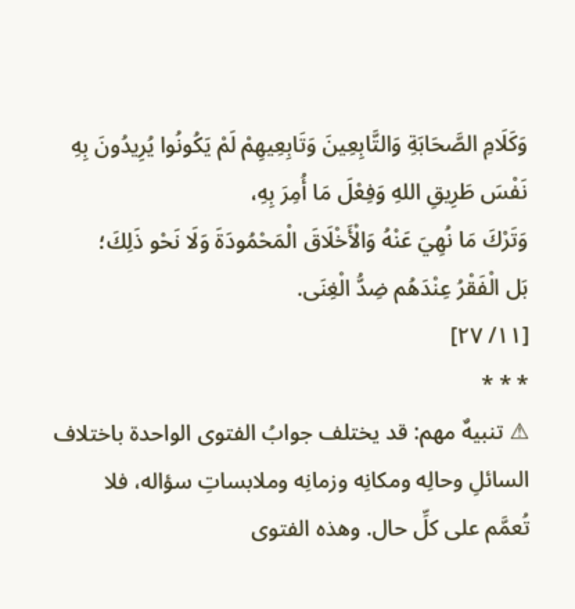وَكَلَامِ الصَّحَابَةِ وَالتَّابِعِينَ وَتَابِعِيهِمْ لَمْ يَكُونُوا يُرِيدُونَ بِهِ نَفْسَ طَرِيقِ اللهِ وَفِعْلَ مَا أُمِرَ بِهِ،
وَتَرْكَ مَا نُهِيَ عَنْهُ وَالْأَخْلَاقَ الْمَحْمُودَةَ وَلَا نَحْو ذَلِكَ؛
بَل الْفَقْرُ عِنْدَهُم ضِدُّ الْغِنَى.
[١١/ ٢٧]
* * *
⚠ تنبيهٌ مهم: قد يختلف جوابُ الفتوى الواحدة باختلاف السائلِ وحالِه ومكانِه وزمانِه وملابساتِ سؤاله، فلا تُعمَّم على كلِّ حال. وهذه الفتوى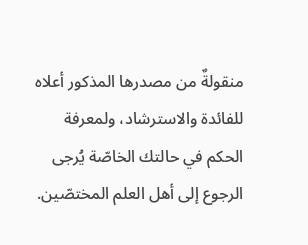منقولةٌ من مصدرها المذكور أعلاه للفائدة والاسترشاد، ولمعرفة الحكم في حالتك الخاصّة يُرجى الرجوع إلى أهل العلم المختصّين.